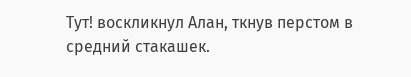Тут! воскликнул Алан, ткнув перстом в средний стакашек.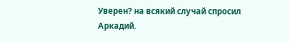Уверен? на всякий случай спросил Аркадий.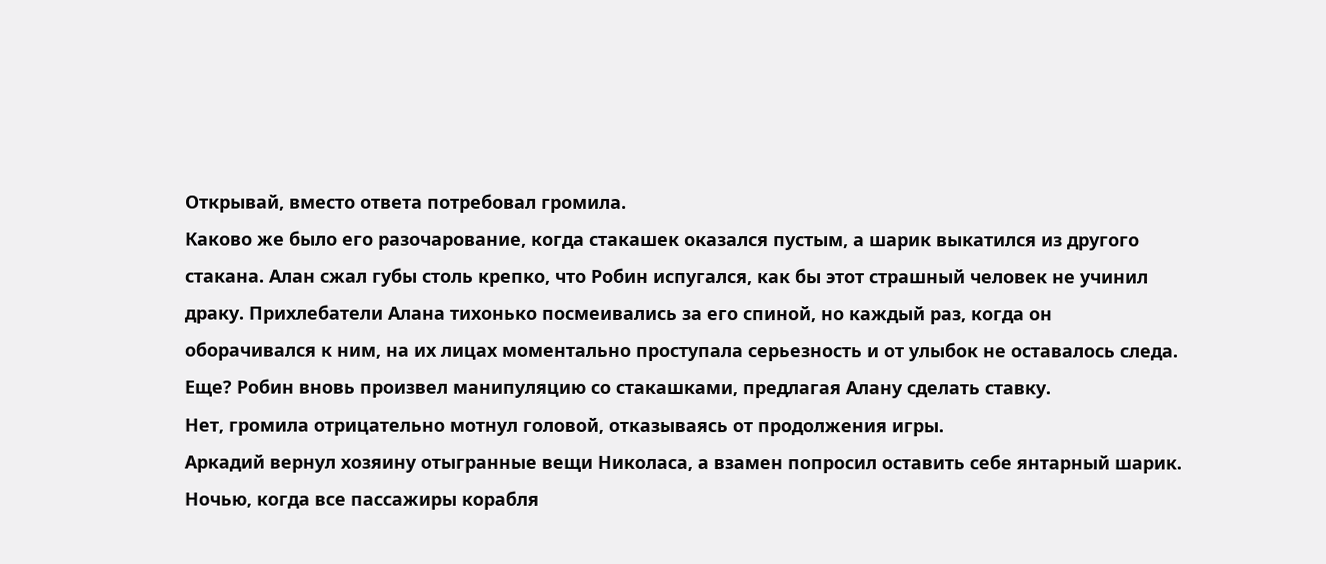Открывай, вместо ответа потребовал громила.
Каково же было его разочарование, когда стакашек оказался пустым, а шарик выкатился из другого стакана. Алан сжал губы столь крепко, что Робин испугался, как бы этот страшный человек не учинил драку. Прихлебатели Алана тихонько посмеивались за его спиной, но каждый раз, когда он оборачивался к ним, на их лицах моментально проступала серьезность и от улыбок не оставалось следа.
Еще? Робин вновь произвел манипуляцию со стакашками, предлагая Алану сделать ставку.
Нет, громила отрицательно мотнул головой, отказываясь от продолжения игры.
Аркадий вернул хозяину отыгранные вещи Николаса, а взамен попросил оставить себе янтарный шарик.
Ночью, когда все пассажиры корабля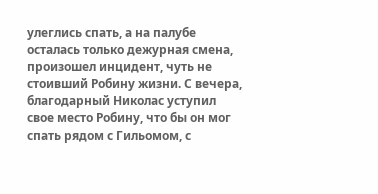улеглись спать, а на палубе осталась только дежурная смена, произошел инцидент, чуть не стоивший Робину жизни. С вечера, благодарный Николас уступил свое место Робину, что бы он мог спать рядом с Гильомом, с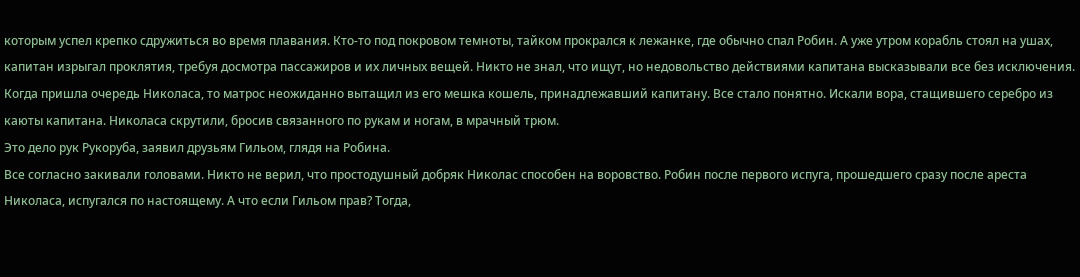которым успел крепко сдружиться во время плавания. Кто-то под покровом темноты, тайком прокрался к лежанке, где обычно спал Робин. А уже утром корабль стоял на ушах, капитан изрыгал проклятия, требуя досмотра пассажиров и их личных вещей. Никто не знал, что ищут, но недовольство действиями капитана высказывали все без исключения. Когда пришла очередь Николаса, то матрос неожиданно вытащил из его мешка кошель, принадлежавший капитану. Все стало понятно. Искали вора, стащившего серебро из каюты капитана. Николаса скрутили, бросив связанного по рукам и ногам, в мрачный трюм.
Это дело рук Рукоруба, заявил друзьям Гильом, глядя на Робина.
Все согласно закивали головами. Никто не верил, что простодушный добряк Николас способен на воровство. Робин после первого испуга, прошедшего сразу после ареста Николаса, испугался по настоящему. А что если Гильом прав? Тогда,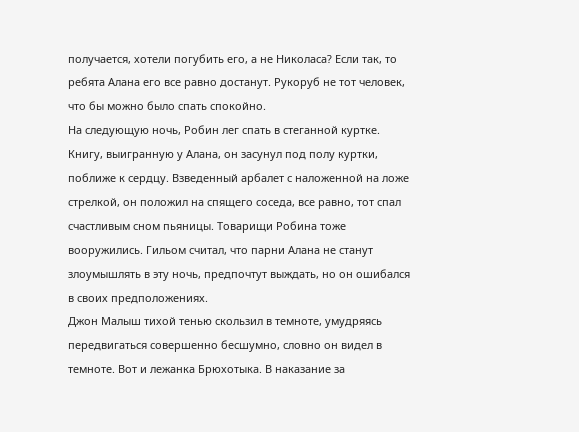получается, хотели погубить его, а не Николаса? Если так, то ребята Алана его все равно достанут. Рукоруб не тот человек, что бы можно было спать спокойно.
На следующую ночь, Робин лег спать в стеганной куртке. Книгу, выигранную у Алана, он засунул под полу куртки, поближе к сердцу. Взведенный арбалет с наложенной на ложе стрелкой, он положил на спящего соседа, все равно, тот спал счастливым сном пьяницы. Товарищи Робина тоже вооружились. Гильом считал, что парни Алана не станут злоумышлять в эту ночь, предпочтут выждать, но он ошибался в своих предположениях.
Джон Малыш тихой тенью скользил в темноте, умудряясь передвигаться совершенно бесшумно, словно он видел в темноте. Вот и лежанка Брюхотыка. В наказание за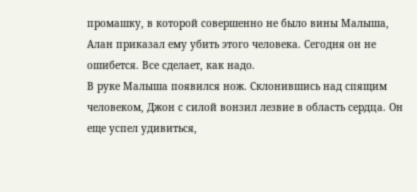промашку, в которой совершенно не было вины Малыша, Алан приказал ему убить этого человека. Сегодня он не ошибется. Все сделает, как надо.
В руке Малыша появился нож. Склонившись над спящим человеком, Джон с силой вонзил лезвие в область сердца. Он еще успел удивиться,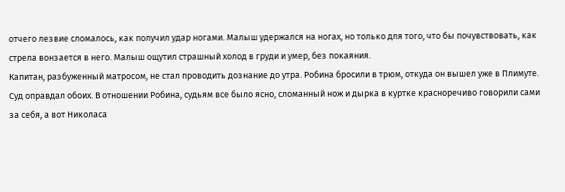отчего лезвие сломалось, как получил удар ногами. Малыш удержался на ногах, но только для того, что бы почувствовать, как стрела вонзается в него. Малыш ощутил страшный холод в груди и умер, без покаяния.
Капитан, разбуженный матросом, не стал проводить дознание до утра. Робина бросили в трюм, откуда он вышел уже в Плимуте.
Суд оправдал обоих. В отношении Робина, судьям все было ясно, сломанный нож и дырка в куртке красноречиво говорили сами за себя, а вот Николаса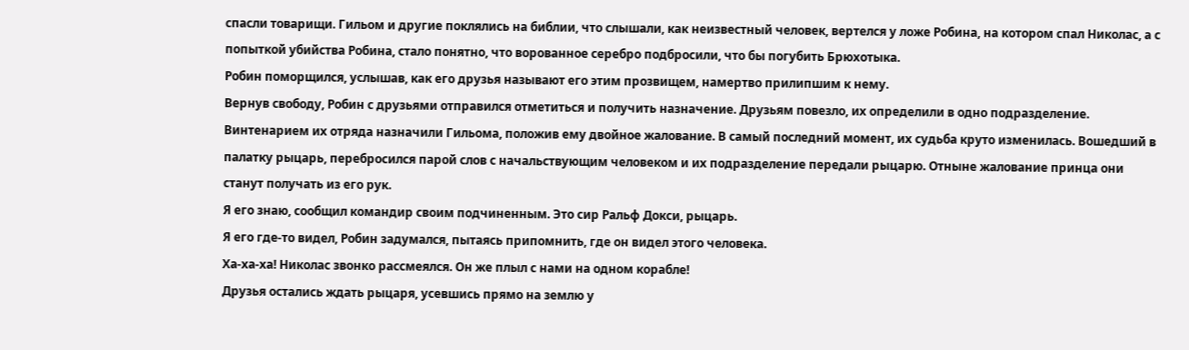спасли товарищи. Гильом и другие поклялись на библии, что слышали, как неизвестный человек, вертелся у ложе Робина, на котором спал Николас, а с попыткой убийства Робина, стало понятно, что ворованное серебро подбросили, что бы погубить Брюхотыка.
Робин поморщился, услышав, как его друзья называют его этим прозвищем, намертво прилипшим к нему.
Вернув свободу, Робин с друзьями отправился отметиться и получить назначение. Друзьям повезло, их определили в одно подразделение. Винтенарием их отряда назначили Гильома, положив ему двойное жалование. В самый последний момент, их судьба круто изменилась. Вошедший в палатку рыцарь, перебросился парой слов с начальствующим человеком и их подразделение передали рыцарю. Отныне жалование принца они станут получать из его рук.
Я его знаю, сообщил командир своим подчиненным. Это сир Ральф Докси, рыцарь.
Я его где-то видел, Робин задумался, пытаясь припомнить, где он видел этого человека.
Ха-ха-ха! Николас звонко рассмеялся. Он же плыл с нами на одном корабле!
Друзья остались ждать рыцаря, усевшись прямо на землю у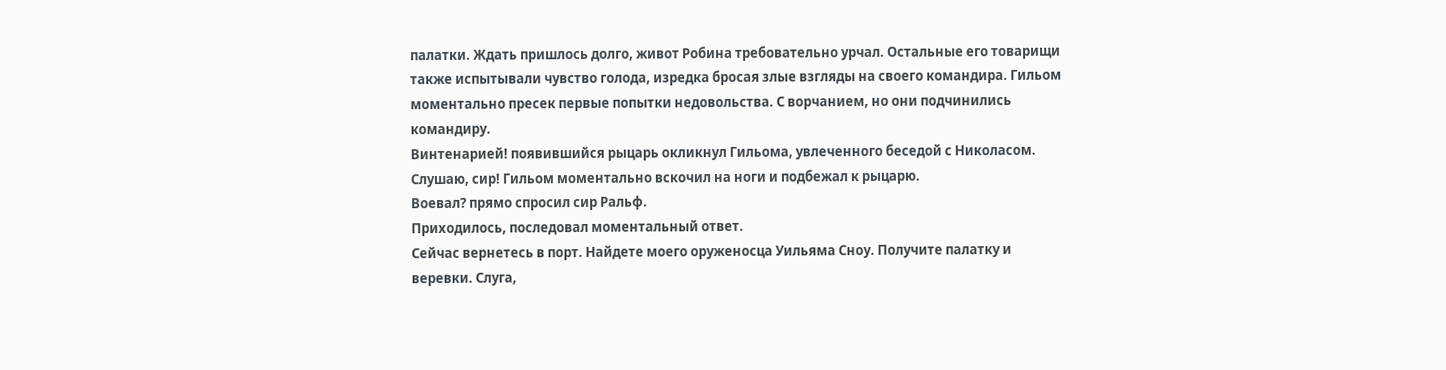палатки. Ждать пришлось долго, живот Робина требовательно урчал. Остальные его товарищи также испытывали чувство голода, изредка бросая злые взгляды на своего командира. Гильом моментально пресек первые попытки недовольства. С ворчанием, но они подчинились командиру.
Винтенарией! появившийся рыцарь окликнул Гильома, увлеченного беседой с Николасом.
Слушаю, сир! Гильом моментально вскочил на ноги и подбежал к рыцарю.
Воевал? прямо спросил сир Ральф.
Приходилось, последовал моментальный ответ.
Сейчас вернетесь в порт. Найдете моего оруженосца Уильяма Сноу. Получите палатку и веревки. Слуга,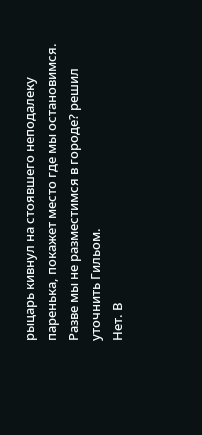рыцарь кивнул на стоявшего неподалеку паренька, покажет место где мы остановимся.
Разве мы не разместимся в городе? решил уточнить Гильом.
Нет. В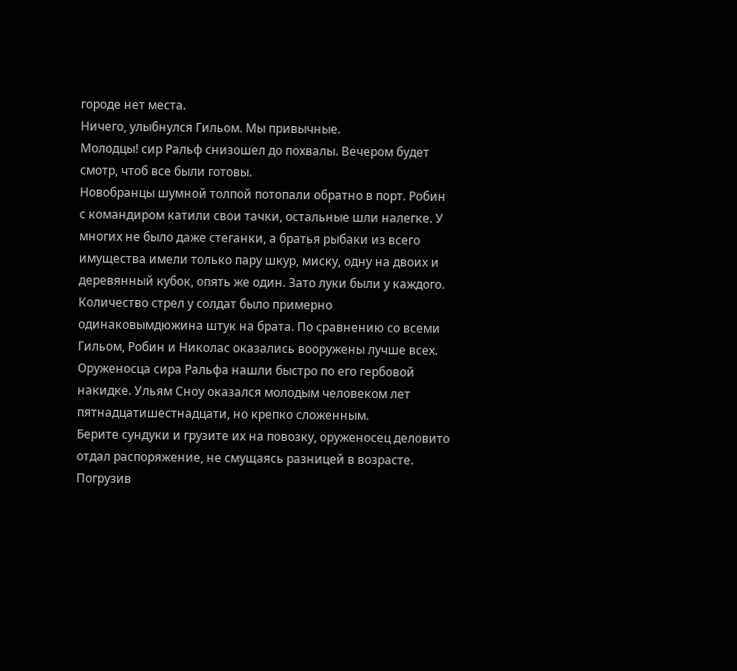городе нет места.
Ничего, улыбнулся Гильом. Мы привычные.
Молодцы! сир Ральф снизошел до похвалы. Вечером будет смотр, чтоб все были готовы.
Новобранцы шумной толпой потопали обратно в порт. Робин с командиром катили свои тачки, остальные шли налегке. У многих не было даже стеганки, а братья рыбаки из всего имущества имели только пару шкур, миску, одну на двоих и деревянный кубок, опять же один. Зато луки были у каждого. Количество стрел у солдат было примерно одинаковымдюжина штук на брата. По сравнению со всеми Гильом, Робин и Николас оказались вооружены лучше всех.
Оруженосца сира Ральфа нашли быстро по его гербовой накидке. Ульям Сноу оказался молодым человеком лет пятнадцатишестнадцати, но крепко сложенным.
Берите сундуки и грузите их на повозку, оруженосец деловито отдал распоряжение, не смущаясь разницей в возрасте.
Погрузив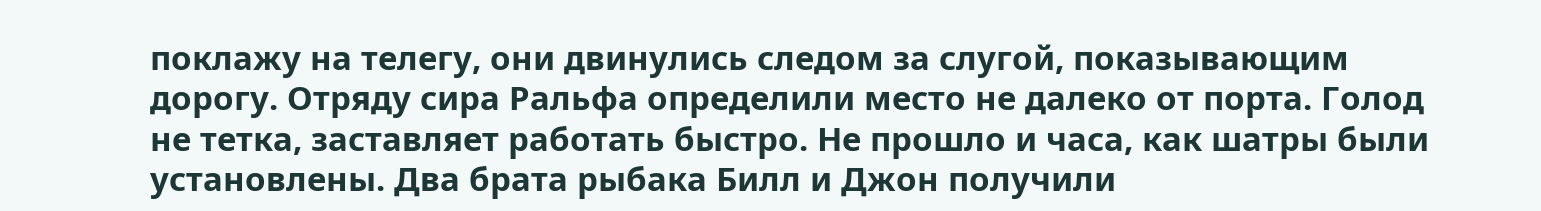поклажу на телегу, они двинулись следом за слугой, показывающим дорогу. Отряду сира Ральфа определили место не далеко от порта. Голод не тетка, заставляет работать быстро. Не прошло и часа, как шатры были установлены. Два брата рыбака Билл и Джон получили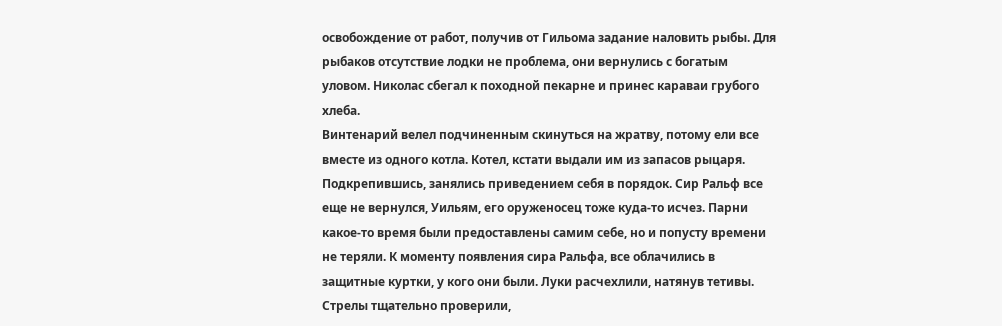освобождение от работ, получив от Гильома задание наловить рыбы. Для рыбаков отсутствие лодки не проблема, они вернулись с богатым уловом. Николас сбегал к походной пекарне и принес караваи грубого хлеба.
Винтенарий велел подчиненным скинуться на жратву, потому ели все вместе из одного котла. Котел, кстати выдали им из запасов рыцаря.
Подкрепившись, занялись приведением себя в порядок. Сир Ральф все еще не вернулся, Уильям, его оруженосец тоже куда-то исчез. Парни какое-то время были предоставлены самим себе, но и попусту времени не теряли. К моменту появления сира Ральфа, все облачились в защитные куртки, у кого они были. Луки расчехлили, натянув тетивы. Стрелы тщательно проверили,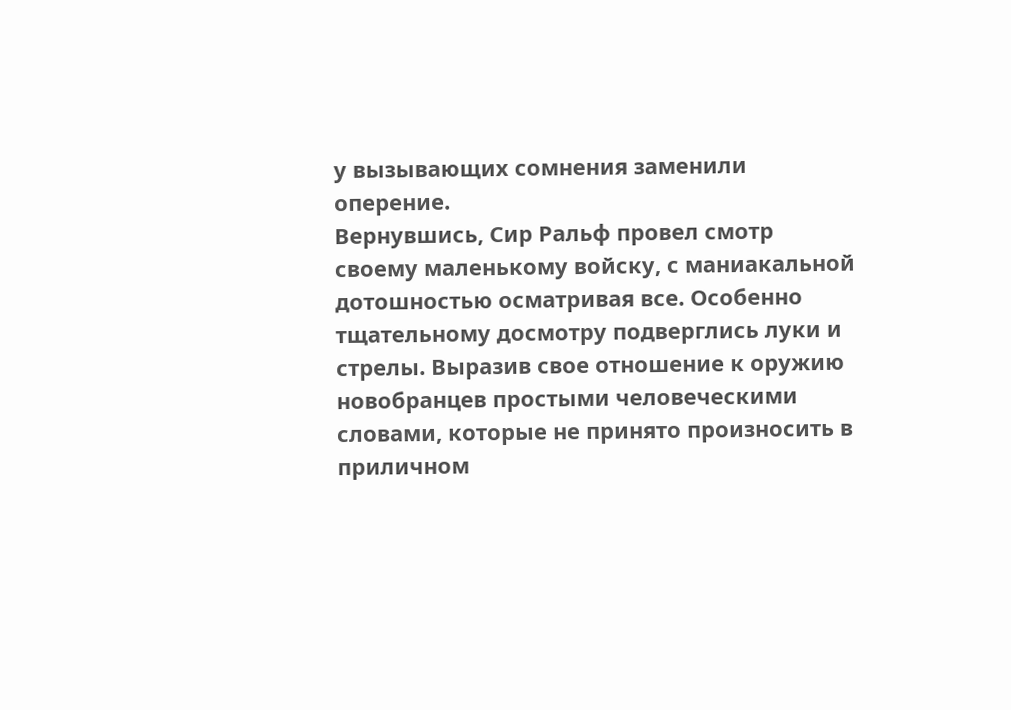у вызывающих сомнения заменили оперение.
Вернувшись, Сир Ральф провел смотр своему маленькому войску, с маниакальной дотошностью осматривая все. Особенно тщательному досмотру подверглись луки и стрелы. Выразив свое отношение к оружию новобранцев простыми человеческими словами, которые не принято произносить в приличном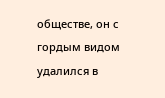обществе, он с гордым видом удалился в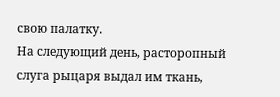свою палатку.
На следующий день, расторопный слуга рыцаря выдал им ткань,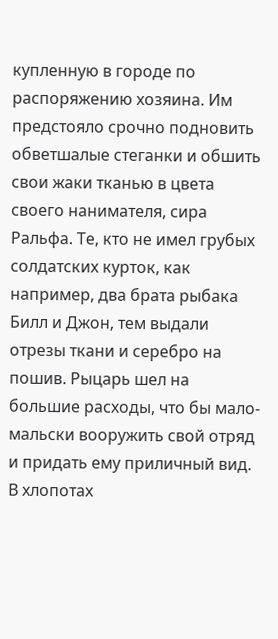купленную в городе по распоряжению хозяина. Им предстояло срочно подновить обветшалые стеганки и обшить свои жаки тканью в цвета своего нанимателя, сира Ральфа. Те, кто не имел грубых солдатских курток, как например, два брата рыбака Билл и Джон, тем выдали отрезы ткани и серебро на пошив. Рыцарь шел на большие расходы, что бы мало-мальски вооружить свой отряд и придать ему приличный вид.
В хлопотах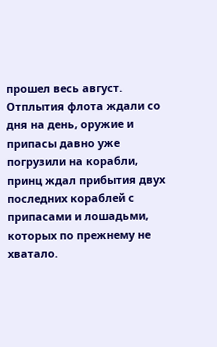прошел весь август. Отплытия флота ждали со дня на день, оружие и припасы давно уже погрузили на корабли, принц ждал прибытия двух последних кораблей с припасами и лошадьми, которых по прежнему не хватало.